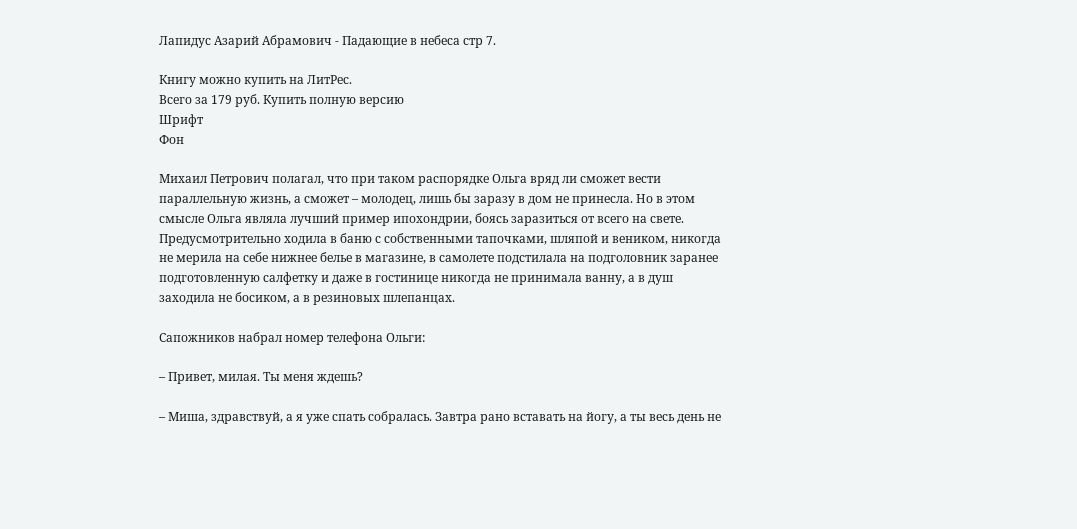Лапидус Азарий Абрамович - Падающие в небеса стр 7.

Книгу можно купить на ЛитРес.
Всего за 179 руб. Купить полную версию
Шрифт
Фон

Михаил Петрович полагал, что при таком распорядке Ольга вряд ли сможет вести параллельную жизнь, а сможет – молодец, лишь бы заразу в дом не принесла. Но в этом смысле Ольга являла лучший пример ипохондрии, боясь заразиться от всего на свете. Предусмотрительно ходила в баню с собственными тапочками, шляпой и веником, никогда не мерила на себе нижнее белье в магазине, в самолете подстилала на подголовник заранее подготовленную салфетку и даже в гостинице никогда не принимала ванну, а в душ заходила не босиком, а в резиновых шлепанцах.

Сапожников набрал номер телефона Ольги:

– Привет, милая. Ты меня ждешь?

– Миша, здравствуй, а я уже спать собралась. Завтра рано вставать на йогу, а ты весь день не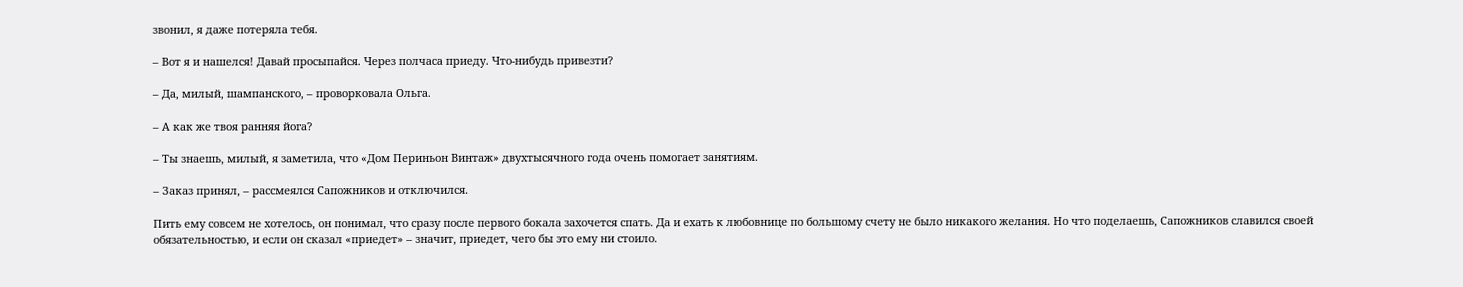звонил, я даже потеряла тебя.

– Вот я и нашелся! Давай просыпайся. Через полчаса приеду. Что-нибудь привезти?

– Да, милый, шампанского, – проворковала Ольга.

– А как же твоя ранняя йога?

– Ты знаешь, милый, я заметила, что «Дом Периньон Винтаж» двухтысячного года очень помогает занятиям.

– Заказ принял, – рассмеялся Сапожников и отключился.

Пить ему совсем не хотелось, он понимал, что сразу после первого бокала захочется спать. Да и ехать к любовнице по большому счету не было никакого желания. Но что поделаешь, Сапожников славился своей обязательностью, и если он сказал «приедет» – значит, приедет, чего бы это ему ни стоило.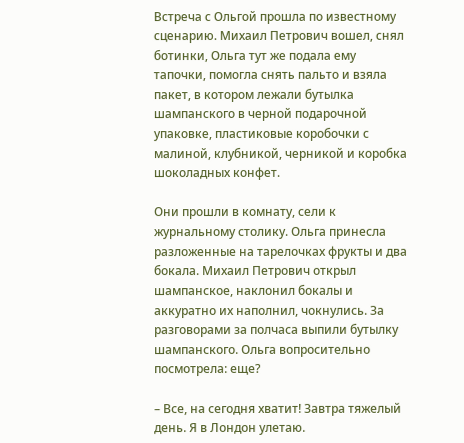Встреча с Ольгой прошла по известному сценарию. Михаил Петрович вошел, снял ботинки, Ольга тут же подала ему тапочки, помогла снять пальто и взяла пакет, в котором лежали бутылка шампанского в черной подарочной упаковке, пластиковые коробочки с малиной, клубникой, черникой и коробка шоколадных конфет.

Они прошли в комнату, сели к журнальному столику. Ольга принесла разложенные на тарелочках фрукты и два бокала. Михаил Петрович открыл шампанское, наклонил бокалы и аккуратно их наполнил, чокнулись. За разговорами за полчаса выпили бутылку шампанского. Ольга вопросительно посмотрела: еще?

– Все, на сегодня хватит! Завтра тяжелый день. Я в Лондон улетаю.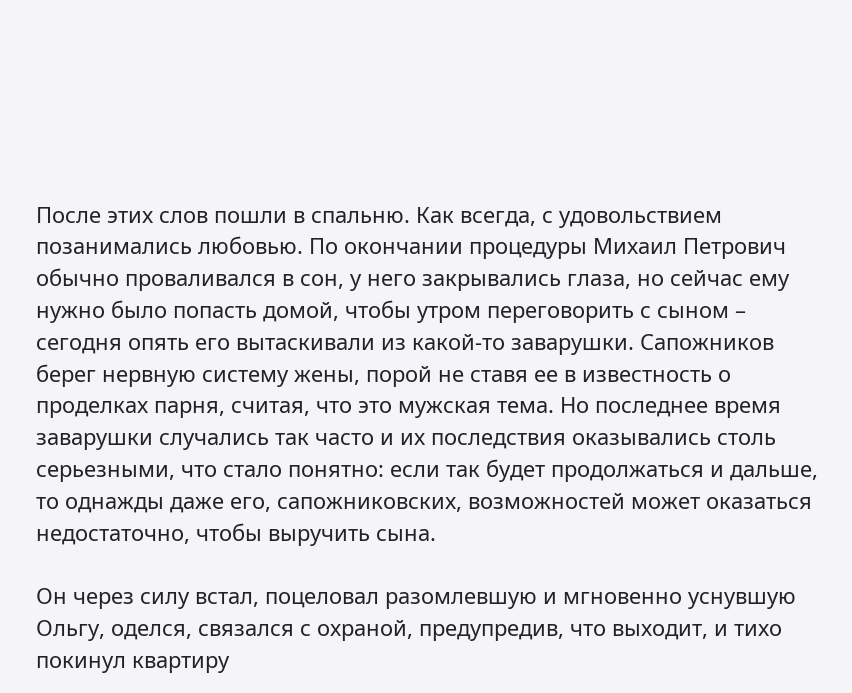После этих слов пошли в спальню. Как всегда, с удовольствием позанимались любовью. По окончании процедуры Михаил Петрович обычно проваливался в сон, у него закрывались глаза, но сейчас ему нужно было попасть домой, чтобы утром переговорить с сыном – сегодня опять его вытаскивали из какой-то заварушки. Сапожников берег нервную систему жены, порой не ставя ее в известность о проделках парня, считая, что это мужская тема. Но последнее время заварушки случались так часто и их последствия оказывались столь серьезными, что стало понятно: если так будет продолжаться и дальше, то однажды даже его, сапожниковских, возможностей может оказаться недостаточно, чтобы выручить сына.

Он через силу встал, поцеловал разомлевшую и мгновенно уснувшую Ольгу, оделся, связался с охраной, предупредив, что выходит, и тихо покинул квартиру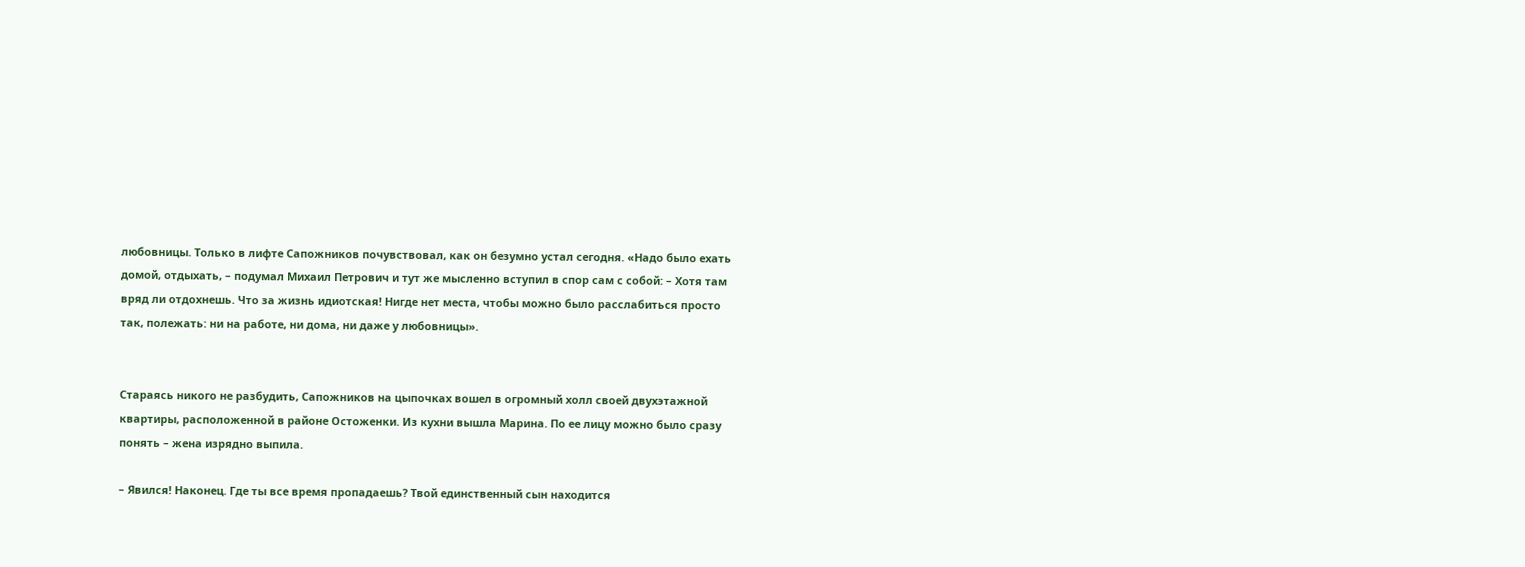любовницы. Только в лифте Сапожников почувствовал, как он безумно устал сегодня. «Надо было ехать домой, отдыхать, – подумал Михаил Петрович и тут же мысленно вступил в спор сам с собой: – Хотя там вряд ли отдохнешь. Что за жизнь идиотская! Нигде нет места, чтобы можно было расслабиться просто так, полежать: ни на работе, ни дома, ни даже у любовницы».


Стараясь никого не разбудить, Сапожников на цыпочках вошел в огромный холл своей двухэтажной квартиры, расположенной в районе Остоженки. Из кухни вышла Марина. По ее лицу можно было сразу понять – жена изрядно выпила.

– Явился! Наконец. Где ты все время пропадаешь? Твой единственный сын находится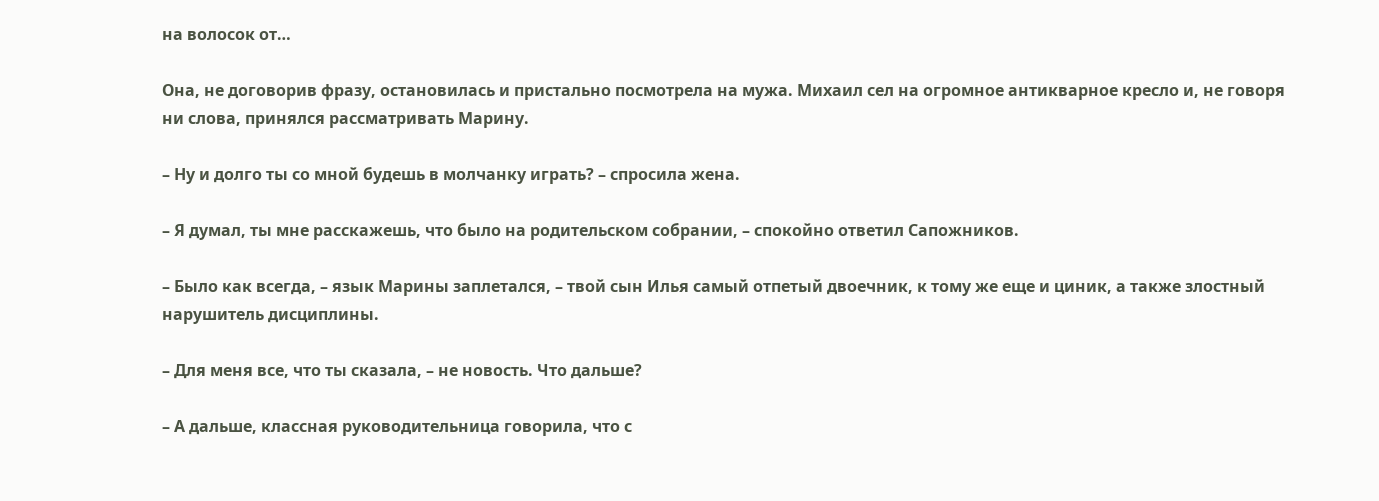на волосок от…

Она, не договорив фразу, остановилась и пристально посмотрела на мужа. Михаил сел на огромное антикварное кресло и, не говоря ни слова, принялся рассматривать Марину.

– Ну и долго ты со мной будешь в молчанку играть? – спросила жена.

– Я думал, ты мне расскажешь, что было на родительском собрании, – спокойно ответил Сапожников.

– Было как всегда, – язык Марины заплетался, – твой сын Илья самый отпетый двоечник, к тому же еще и циник, а также злостный нарушитель дисциплины.

– Для меня все, что ты сказала, – не новость. Что дальше?

– А дальше, классная руководительница говорила, что с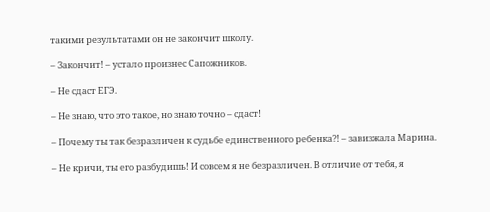такими результатами он не закончит школу.

– Закончит! – устало произнес Сапожников.

– Не сдаст ЕГЭ.

– Не знаю, что это такое, но знаю точно – сдаст!

– Почему ты так безразличен к судьбе единственного ребенка?! – завизжала Марина.

– Не кричи, ты его разбудишь! И совсем я не безразличен. В отличие от тебя, я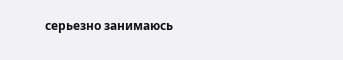серьезно занимаюсь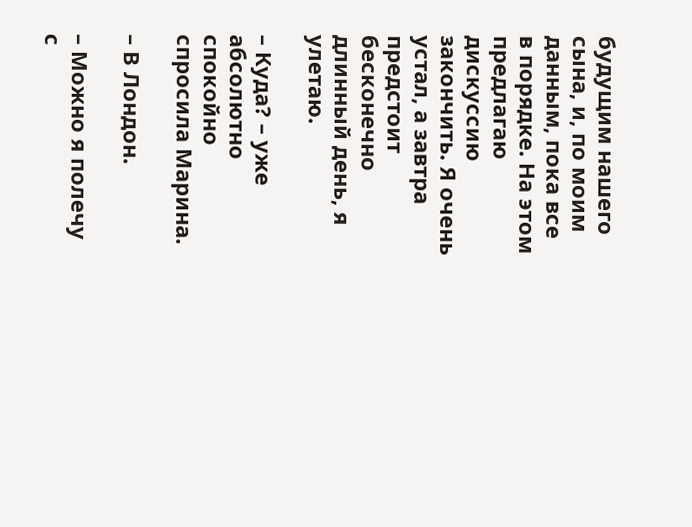будущим нашего сына, и, по моим данным, пока все в порядке. На этом предлагаю дискуссию закончить. Я очень устал, а завтра предстоит бесконечно длинный день, я улетаю.

– Куда? – уже абсолютно спокойно спросила Марина.

– В Лондон.

– Можно я полечу с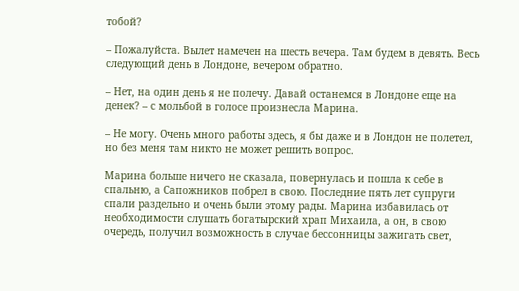тобой?

– Пожалуйста. Вылет намечен на шесть вечера. Там будем в девять. Весь следующий день в Лондоне, вечером обратно.

– Нет, на один день я не полечу. Давай останемся в Лондоне еще на денек? – с мольбой в голосе произнесла Марина.

– Не могу. Очень много работы здесь, я бы даже и в Лондон не полетел, но без меня там никто не может решить вопрос.

Марина больше ничего не сказала, повернулась и пошла к себе в спальню, а Сапожников побрел в свою. Последние пять лет супруги спали раздельно и очень были этому рады. Марина избавилась от необходимости слушать богатырский храп Михаила, а он, в свою очередь, получил возможность в случае бессонницы зажигать свет,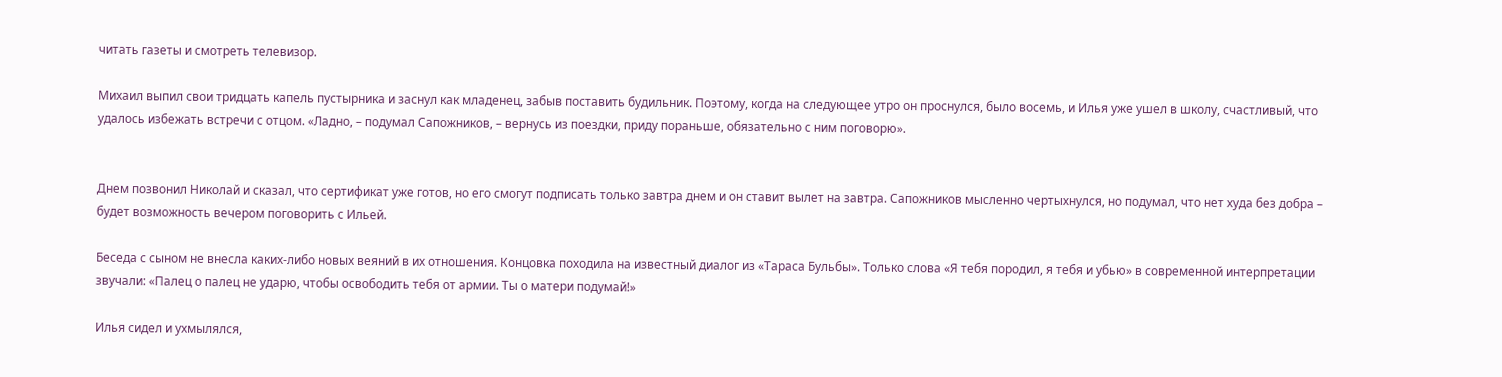читать газеты и смотреть телевизор.

Михаил выпил свои тридцать капель пустырника и заснул как младенец, забыв поставить будильник. Поэтому, когда на следующее утро он проснулся, было восемь, и Илья уже ушел в школу, счастливый, что удалось избежать встречи с отцом. «Ладно, – подумал Сапожников, – вернусь из поездки, приду пораньше, обязательно с ним поговорю».


Днем позвонил Николай и сказал, что сертификат уже готов, но его смогут подписать только завтра днем и он ставит вылет на завтра. Сапожников мысленно чертыхнулся, но подумал, что нет худа без добра – будет возможность вечером поговорить с Ильей.

Беседа с сыном не внесла каких-либо новых веяний в их отношения. Концовка походила на известный диалог из «Тараса Бульбы». Только слова «Я тебя породил, я тебя и убью» в современной интерпретации звучали: «Палец о палец не ударю, чтобы освободить тебя от армии. Ты о матери подумай!»

Илья сидел и ухмылялся,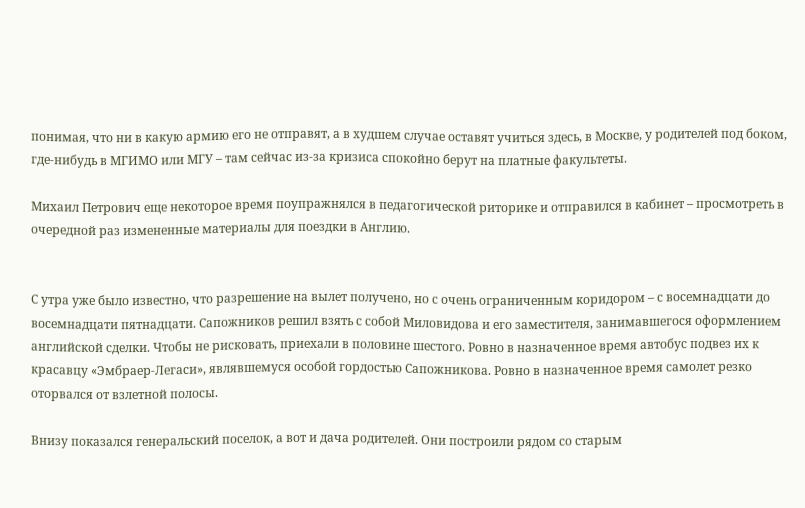понимая, что ни в какую армию его не отправят, а в худшем случае оставят учиться здесь, в Москве, у родителей под боком, где-нибудь в МГИМО или МГУ – там сейчас из-за кризиса спокойно берут на платные факультеты.

Михаил Петрович еще некоторое время поупражнялся в педагогической риторике и отправился в кабинет – просмотреть в очередной раз измененные материалы для поездки в Англию.


С утра уже было известно, что разрешение на вылет получено, но с очень ограниченным коридором – с восемнадцати до восемнадцати пятнадцати. Сапожников решил взять с собой Миловидова и его заместителя, занимавшегося оформлением английской сделки. Чтобы не рисковать, приехали в половине шестого. Ровно в назначенное время автобус подвез их к красавцу «Эмбраер-Легаси», являвшемуся особой гордостью Сапожникова. Ровно в назначенное время самолет резко оторвался от взлетной полосы.

Внизу показался генеральский поселок, а вот и дача родителей. Они построили рядом со старым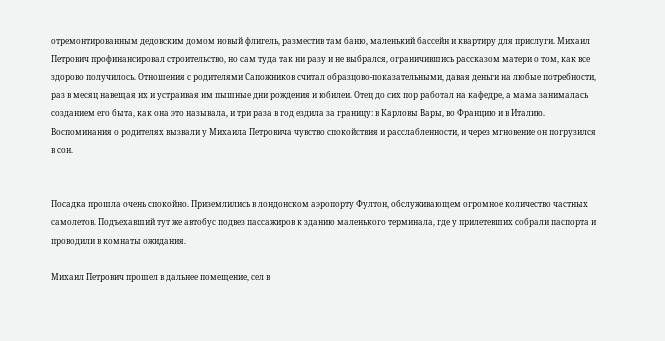отремонтированным дедовским домом новый флигель, разместив там баню, маленький бассейн и квартиру для прислуги. Михаил Петрович профинансировал строительство, но сам туда так ни разу и не выбрался, ограничившись рассказом матери о том, как все здорово получилось. Отношения с родителями Сапожников считал образцово-показательными, давая деньги на любые потребности, раз в месяц навещая их и устраивая им пышные дни рождения и юбилеи. Отец до сих пор работал на кафедре, а мама занималась созданием его быта, как она это называла, и три раза в год ездила за границу: в Карловы Вары, во Францию и в Италию. Воспоминания о родителях вызвали у Михаила Петровича чувство спокойствия и расслабленности, и через мгновение он погрузился в сон.


Посадка прошла очень спокойно. Приземлились в лондонском аэропорту Фултон, обслуживающем огромное количество частных самолетов. Подъехавший тут же автобус подвез пассажиров к зданию маленького терминала, где у прилетевших собрали паспорта и проводили в комнаты ожидания.

Михаил Петрович прошел в дальнее помещение, сел в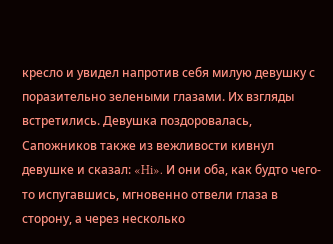кресло и увидел напротив себя милую девушку с поразительно зелеными глазами. Их взгляды встретились. Девушка поздоровалась, Сапожников также из вежливости кивнул девушке и сказал: «Hi». И они оба, как будто чего-то испугавшись, мгновенно отвели глаза в сторону, а через несколько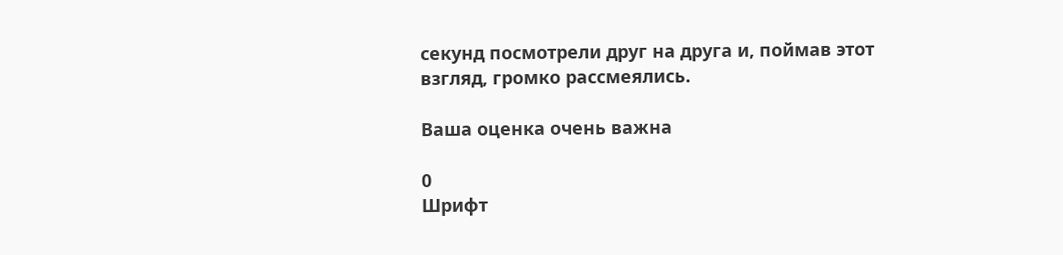секунд посмотрели друг на друга и, поймав этот взгляд, громко рассмеялись.

Ваша оценка очень важна

0
Шрифт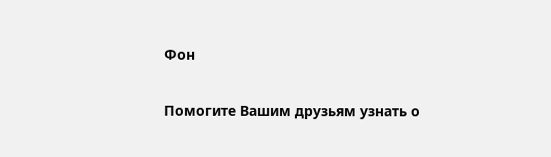Фон

Помогите Вашим друзьям узнать о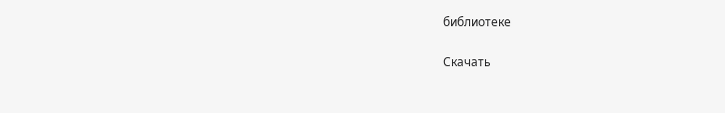библиотеке

Скачать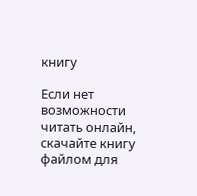книгу

Если нет возможности читать онлайн, скачайте книгу файлом для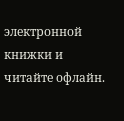электронной книжки и читайте офлайн.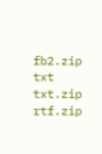fb2.zip txt txt.zip rtf.zip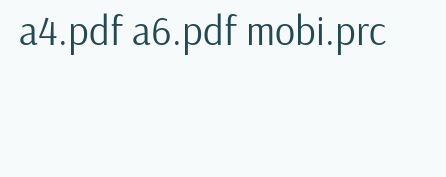a4.pdf a6.pdf mobi.prc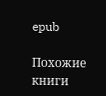epub

Похожие книги